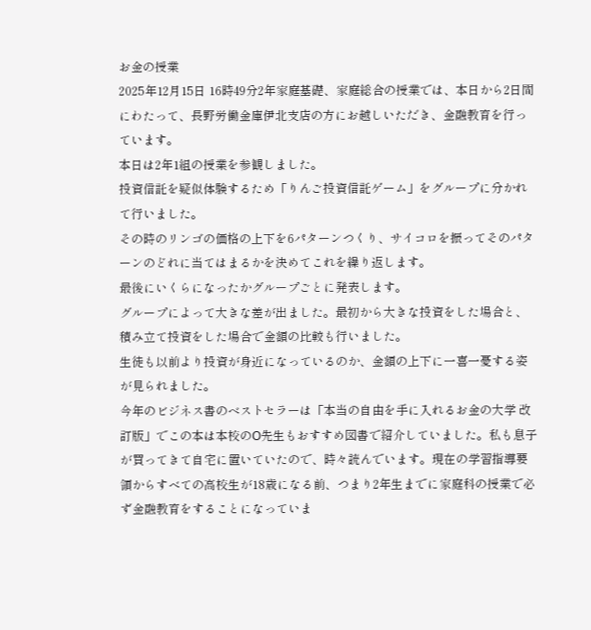お金の授業
2025年12月15日 16時49分2年家庭基礎、家庭総合の授業では、本日から2日間にわたって、長野労働金庫伊北支店の方にお越しいただき、金融教育を行っています。
本日は2年1組の授業を参観しました。
投資信託を疑似体験するため「りんご投資信託ゲーム」をグループに分かれて行いました。
その時のリンゴの価格の上下を6パターンつくり、サイコロを振ってそのパターンのどれに当てはまるかを決めてこれを繰り返します。
最後にいくらになったかグループごとに発表します。
グループによって大きな差が出ました。最初から大きな投資をした場合と、積み立て投資をした場合で金額の比較も行いました。
生徒も以前より投資が身近になっているのか、金額の上下に一喜一憂する姿が見られました。
今年のビジネス書のベストセラーは「本当の自由を手に入れるお金の大学 改訂版」でこの本は本校のO先生もおすすめ図書で紹介していました。私も息子が買ってきて自宅に置いていたので、時々読んでいます。現在の学習指導要領からすべての高校生が18歳になる前、つまり2年生までに家庭科の授業で必ず金融教育をすることになっていま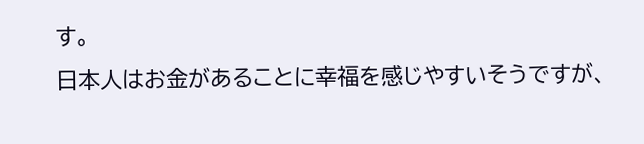す。
日本人はお金があることに幸福を感じやすいそうですが、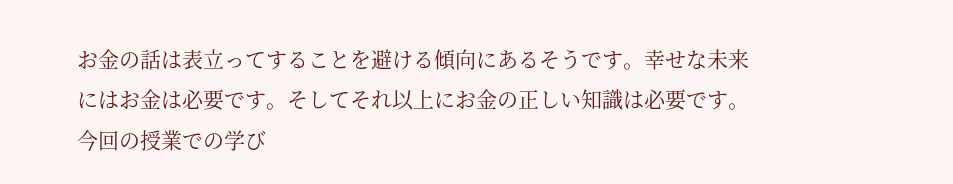お金の話は表立ってすることを避ける傾向にあるそうです。幸せな未来にはお金は必要です。そしてそれ以上にお金の正しい知識は必要です。
今回の授業での学び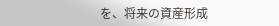を、将来の資産形成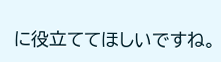に役立ててほしいですね。